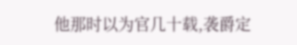他那时以为官几十载,袭爵定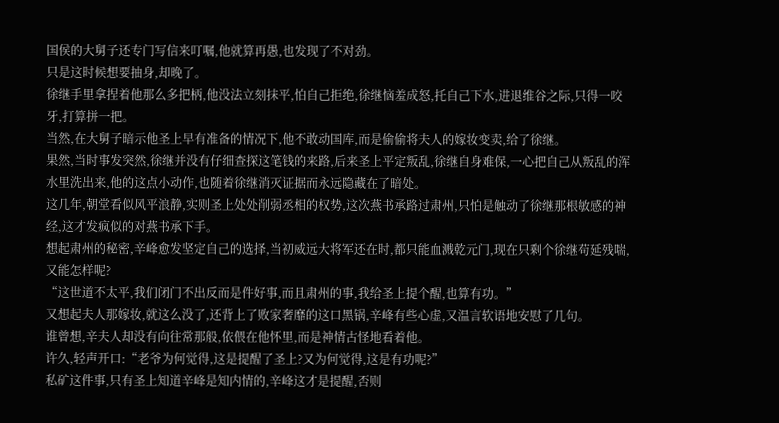国侯的大舅子还专门写信来叮嘱,他就算再愚,也发现了不对劲。
只是这时候想要抽身,却晚了。
徐继手里拿捏着他那么多把柄,他没法立刻抹平,怕自己拒绝,徐继恼羞成怒,托自己下水,进退维谷之际,只得一咬牙,打算拼一把。
当然,在大舅子暗示他圣上早有准备的情况下,他不敢动国库,而是偷偷将夫人的嫁妆变卖,给了徐继。
果然,当时事发突然,徐继并没有仔细查探这笔钱的来路,后来圣上平定叛乱,徐继自身难保,一心把自己从叛乱的浑水里洗出来,他的这点小动作,也随着徐继消灭证据而永远隐藏在了暗处。
这几年,朝堂看似风平浪静,实则圣上处处削弱丞相的权势,这次燕书承路过肃州,只怕是触动了徐继那根敏感的神经,这才发疯似的对燕书承下手。
想起肃州的秘密,辛峰愈发坚定自己的选择,当初威远大将军还在时,都只能血溅乾元门,现在只剩个徐继苟延残喘,又能怎样呢?
“这世道不太平,我们闭门不出反而是件好事,而且肃州的事,我给圣上提个醒,也算有功。”
又想起夫人那嫁妆,就这么没了,还背上了败家奢靡的这口黑锅,辛峰有些心虚,又温言软语地安慰了几句。
谁曾想,辛夫人却没有向往常那般,依偎在他怀里,而是神情古怪地看着他。
许久,轻声开口:“老爷为何觉得,这是提醒了圣上?又为何觉得,这是有功呢?”
私矿这件事,只有圣上知道辛峰是知内情的,辛峰这才是提醒,否则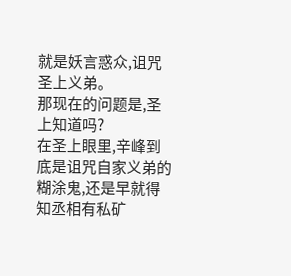就是妖言惑众,诅咒圣上义弟。
那现在的问题是,圣上知道吗?
在圣上眼里,辛峰到底是诅咒自家义弟的糊涂鬼,还是早就得知丞相有私矿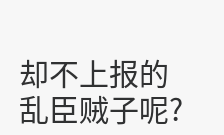却不上报的乱臣贼子呢?